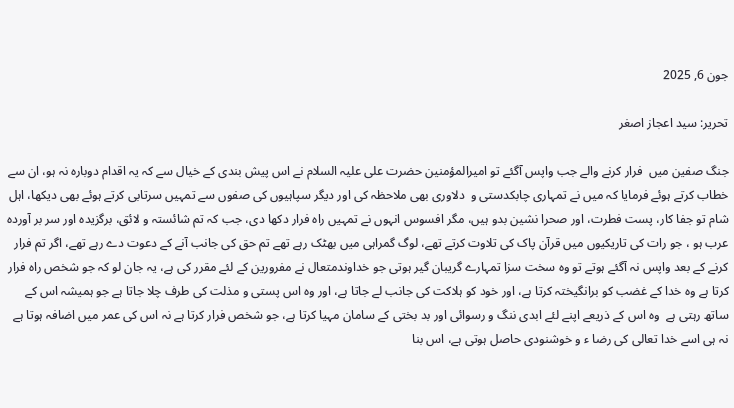جون 6, 2025

تحریر: سید اعجاز اصغر

جنگ صفین میں  فرار کرنے والے جب واپس آگئے تو امیرالمؤمنین حضرت علی علیہ السلام نے اس پیش بندی کے خیال سے کہ یہ اقدام دوبارہ نہ ہو، ان سے خطاب کرتے ہوئے فرمایا کہ میں نے تمہاری چابکدستی و  دلاوری بھی ملاحظہ کی اور دیگر سپاہیوں کی صفوں سے تمہیں سرتابی کرتے ہوئے بھی دیکھا، اہل شام تو جفا کار، پست فطرت، اور صحرا نشین بدو ہیں، مگر افسوس انہوں نے تمہیں راہ فرار دکھا دی، جب کہ تم شائستہ و لائق، برگزیدہ اور سر بر آوردہ عرب ہو ، جو رات کی تاریکیوں میں قرآن پاک کی تلاوت کرتے تھے، لوگ گمراہی میں بھٹک رہے تھے تم حق کی جانب آنے کے دعوت دے رہے تھے، اگر تم فرار کرنے کے بعد واپس نہ آگئے ہوتے تو وہ سخت سزا تمہارے گریبان گیر ہوتی جو خداوندمتعال نے مفرورین کے لئے مقرر کی ہے، یہ جان لو کہ جو شخص راہ فرار کرتا ہے وہ خدا کے غضب کو برانگیختہ کرتا ہے، اور خود کو ہلاکت کی جانب لے جاتا ہے، اور وہ اس پستی و مذلت کی طرف چلا جاتا ہے جو ہمیشہ اس کے ساتھ رہتی ہے  وہ اس کے ذریعے اپنے لئے ابدی ننگ و رسوائی اور بد بختی کے سامان مہیا کرتا ہے، جو شخص فرار کرتا ہے نہ اس کی عمر میں اضافہ ہوتا ہے نہ ہی اسے خدا تعالی کی رضا ء و خوشنودی حاصل ہوتی ہے، اس بنا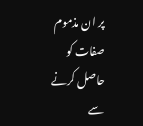پر ان مذموم صفات کو حاصل کرنے سے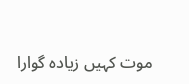موت کہیں زیادہ گوارا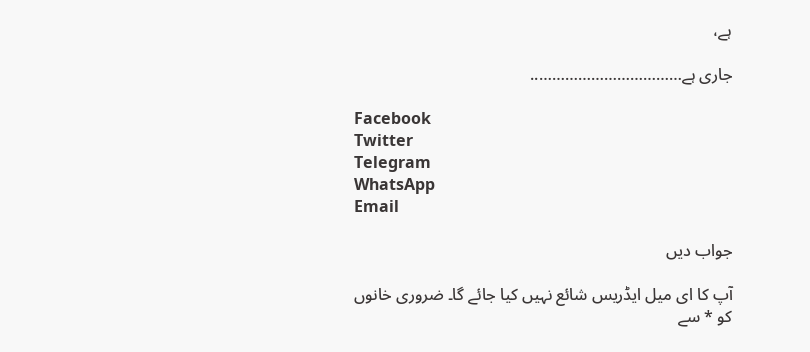ہے،

جاری ہے……………………………..

Facebook
Twitter
Telegram
WhatsApp
Email

جواب دیں

آپ کا ای میل ایڈریس شائع نہیں کیا جائے گا۔ ضروری خانوں کو * سے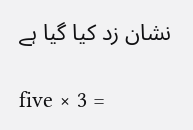نشان زد کیا گیا ہے

five × 3 =